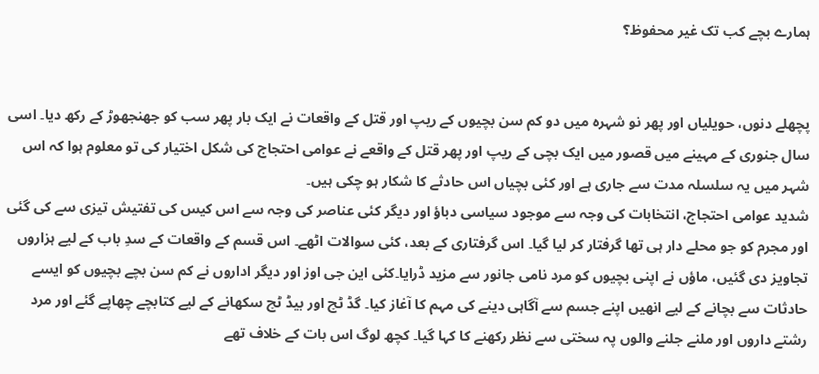ہمارے بچے کب تک غیر محفوظ؟


پچھلے دنوں، حویلیاں اور پھر نو شہرہ میں دو کم سن بچیوں کے ریپ اور قتل کے واقعات نے ایک بار پھر سب کو جھنجھوڑ کے رکھ دیا۔ اسی سال جنوری کے مہینے میں قصور میں ایک بچی کے ریپ اور پھر قتل کے واقعے نے عوامی احتجاج کی شکل اختیار کی تو معلوم ہوا کہ اس شہر میں یہ سلسلہ مدت سے جاری ہے اور کئی بچیاں اس حادثے کا شکار ہو چکی ہیں۔
شدید عوامی احتجاج، انتخابات کی وجہ سے موجود سیاسی دباؤ اور دیگر کئی عناصر کی وجہ سے اس کیس کی تفتیش تیزی سے کی گئی اور مجرم کو جو محلے دار ہی تھا گرفتار کر لیا گیا۔ اس گرفتاری کے بعد، کئی سوالات اٹھے۔ اس قسم کے واقعات کے سدِ باب کے لیے ہزاروں تجاویز دی گئیں، ماؤں نے اپنی بچیوں کو مرد نامی جانور سے مزید ڈرایا۔کئی این جی اوز اور دیگر اداروں نے کم سن بچے بچیوں کو ایسے حادثات سے بچانے کے لیے انھیں اپنے جسم سے آگاہی دینے کی مہم کا آغاز کیا۔ گڈ ٹچ اور بیڈ ٹچ سکھانے کے لیے کتابچے چھاپے گئے اور مرد رشتے داروں اور ملنے جلنے والوں پہ سختی سے نظر رکھنے کا کہا گیا۔ کچھ لوگ اس بات کے خلاف تھے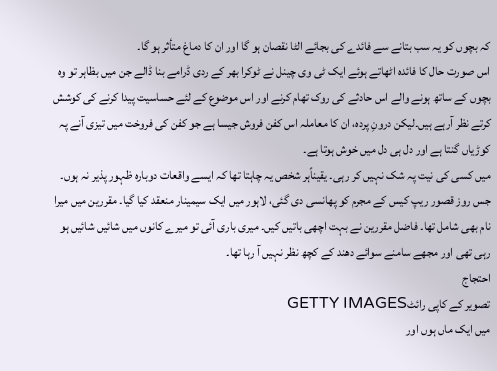کہ بچوں کو یہ سب بتانے سے فائدے کی بجائے الٹا نقصان ہو گا اور ان کا دماغ متأثر ہو گا۔
اس صورت حال کا فائدہ اٹھاتے ہوئے ایک ٹی وی چینل نے ٹوکرا بھر کے ردی ڈرامے بنا ڈالے جن میں بظاہر تو وہ بچوں کے ساتھ ہونے والے اس حادثے کی روک تھام کرنے اور اس موضوع کے لئے حساسیت پیدا کرنے کی کوشش کرتے نظر آرہے ہیں۔لیکن درونِ پردہ، ان کا معاملہ اس کفن فروش جیسا ہے جو کفن کی فروخت میں تیزی آنے پہ کوڑیاں گنتا ہے اور دل ہی دل میں خوش ہوتا ہے۔
میں کسی کی نیت پہ شک نہیں کر رہی۔ یقیناًہر شخص یہ چاہتا تھا کہ ایسے واقعات دوبارہ ظہور پذیر نہ ہوں۔ جس روز قصور ریپ کیس کے مجرم کو پھانسی دی گئی، لاہور میں ایک سیمینار منعقد کیا گیا۔ مقررین میں میرا نام بھی شامل تھا۔ فاضل مقررین نے بہت اچھی باتیں کیں۔ میری باری آئی تو میرے کانوں میں شائیں شائیں ہو رہی تھی اور مجھے سامنے سوائے دھند کے کچھ نظر نہیں آ رہا تھا۔
احتجاج
تصویر کے کاپی رائٹGETTY IMAGES
میں ایک ماں ہوں اور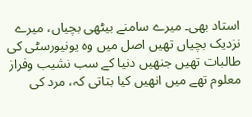استاد بھی۔ میرے سامنے بیٹھی بچیاں، میرے نزدیک بچیاں تھیں اصل میں وہ یونیورسٹی کی طالبات تھیں جنھیں دنیا کے سب نشیب وفراز معلوم تھے میں انھیں کیا بتاتی کہ، مرد کی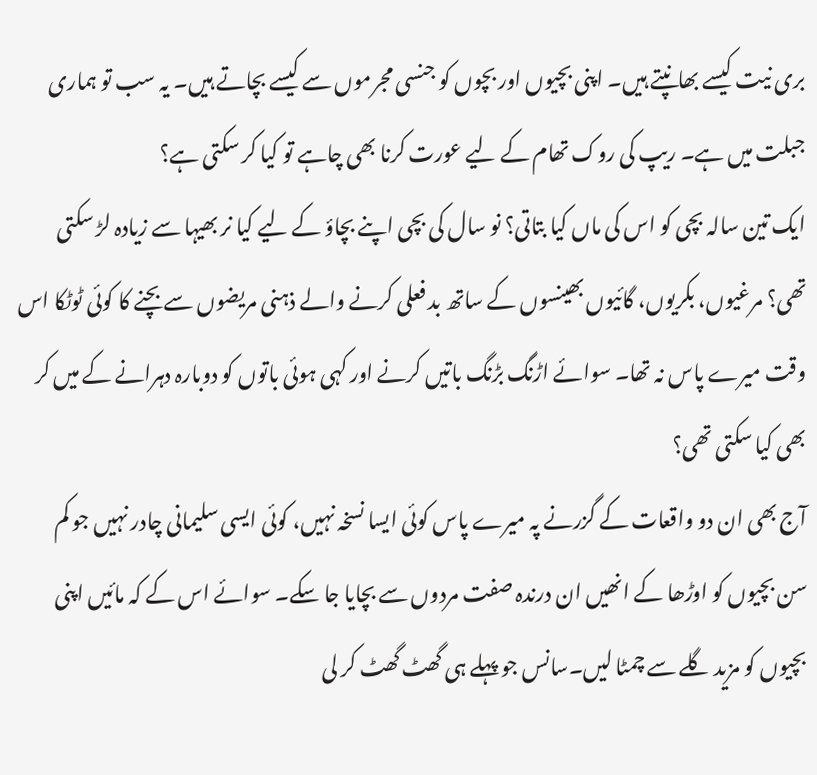بری نیت کیسے بھانپتے ہیں۔ اپنی بچیوں اور بچوں کو جنسی مجرموں سے کیسے بچاتے ہیں۔ یہ سب تو ہماری جبلت میں ہے۔ ریپ کی روک تھام کے لیے عورت کرنا بھی چاہے تو کیا کر سکتی ہے؟
ایک تین سالہ بچی کو اس کی ماں کیا بتاتی؟ نو سال کی بچی اپنے بچاؤ کے لیے کیا نر بھیہا سے زیادہ لڑ سکتی تھی؟ مرغیوں، بکریوں، گائیوں بھینسوں کے ساتھ بد فعلی کرنے والے ذہنی مریضوں سے بچنے کا کوئی ٹوٹکا اس وقت میرے پاس نہ تھا۔ سوائے اڑنگ بڑنگ باتیں کرنے اور کہی ہوئی باتوں کو دوبارہ دہرانے کے میں کر بھی کیا سکتی تھی؟
آج بھی ان دو واقعات کے گزرنے پہ میرے پاس کوئی ایسا نسخہ نہیں، کوئی ایسی سلیمانی چادر نہیں جو کم سن بچیوں کو اوڑھا کے انھیں ان درندہ صفت مردوں سے بچایا جا سکے۔ سوائے اس کے کہ مائیں اپنی بچیوں کو مزید گلے سے چمٹا لیں۔سانس جو پہلے ہی گھٹ گھٹ کر لی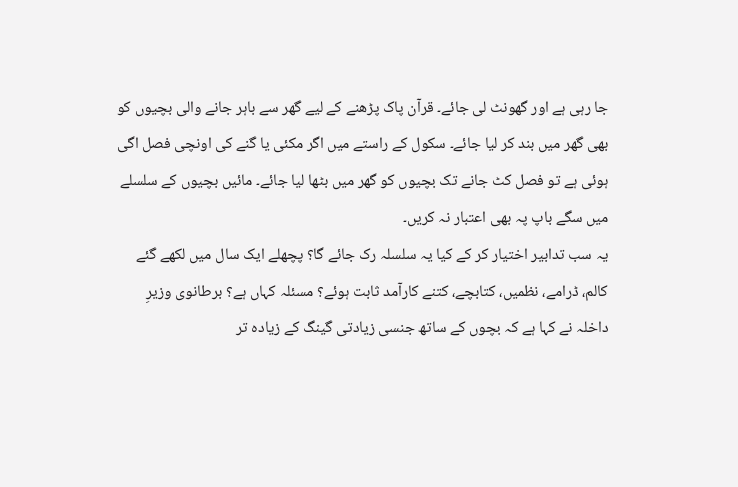جا رہی ہے اور گھونٹ لی جائے۔ قرآن پاک پڑھنے کے لیے گھر سے باہر جانے والی بچیوں کو بھی گھر میں بند کر لیا جائے۔ سکول کے راستے میں اگر مکئی یا گنے کی اونچی فصل اگی ہوئی ہے تو فصل کٹ جانے تک بچیوں کو گھر میں بٹھا لیا جائے۔ مائیں بچیوں کے سلسلے میں سگے باپ پہ بھی اعتبار نہ کریں۔
یہ سب تدابیر اختیار کر کے کیا یہ سلسلہ رک جائے گا؟ پچھلے ایک سال میں لکھے گئے کالم، ڈرامے، نظمیں، کتابچے، کتنے کارآمد ثابت ہوئے؟ مسئلہ کہاں ہے؟ برطانوی وزیرِ داخلہ نے کہا ہے کہ بچوں کے ساتھ جنسی زیادتی گینگ کے زیادہ تر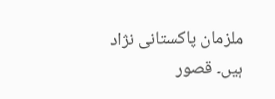ملزمان پاکستانی نژاد ہیں۔ قصور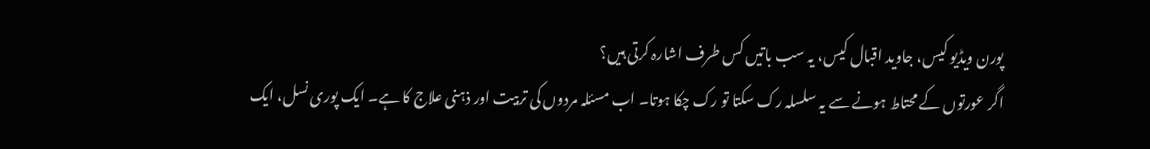پورن ویڈیو کیس، جاوید اقبال کیس، یہ سب باتیں کس طرف اشارہ کرتی ہیں؟
اگر عورتوں کے محتاط ہونے سے یہ سلسلہ رک سکتا تو رک چکا ہوتا۔ اب مسئلہ مردوں کی تربیت اور ذہنی علاج کا ہے۔ ایک پوری نسل، ایک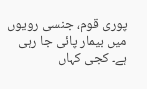پوری قوم، جنسی رویوں میں بیمار پائی جا رہی ہے۔ کجی کہاں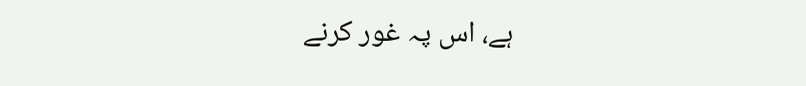ہے، اس پہ غور کرنے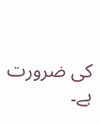کی ضرورت ہے۔